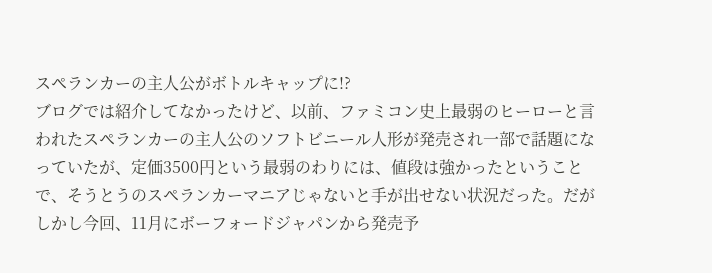スペランカーの主人公がボトルキャップに!?
ブログでは紹介してなかったけど、以前、ファミコン史上最弱のヒーローと言われたスペランカーの主人公のソフトビニール人形が発売され一部で話題になっていたが、定価3500円という最弱のわりには、値段は強かったということで、そうとうのスペランカーマニアじゃないと手が出せない状況だった。だがしかし今回、11月にボーフォードジャパンから発売予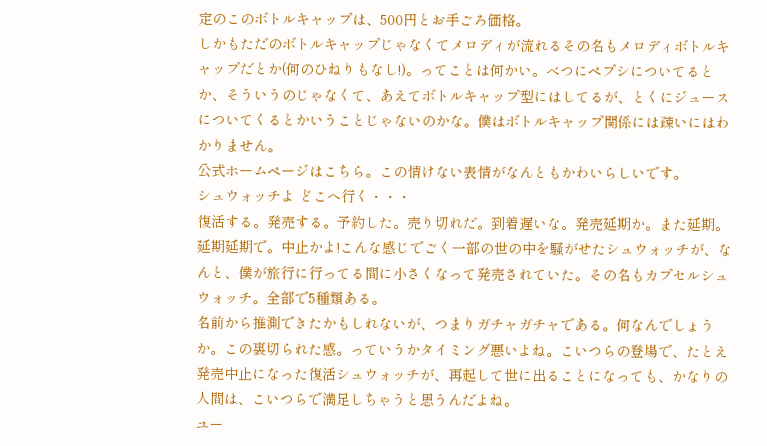定のこのボトルキャップは、500円とお手ごろ価格。
しかもただのボトルキャップじゃなくてメロディが流れるその名もメロディボトルキャップだとか(何のひねりもなし!)。ってことは何かい。べつにペプシについてるとか、そういうのじゃなくて、あえてボトルキャップ型にはしてるが、とくにジュースについてくるとかいうことじゃないのかな。僕はボトルキャップ関係には疎いにはわかりません。
公式ホームページはこちら。この情けない表情がなんともかわいらしいです。
シュウォッチよ どこへ行く・・・
復活する。発売する。予約した。売り切れだ。到着遅いな。発売延期か。また延期。延期延期で。中止かよ!こんな感じでごく一部の世の中を騒がせたシュウォッチが、なんと、僕が旅行に行ってる間に小さくなって発売されていた。その名もカプセルシュウォッチ。全部で5種類ある。
名前から推測できたかもしれないが、つまりガチャガチャである。何なんでしょうか。この裏切られた感。っていうかタイミング悪いよね。こいつらの登場で、たとえ発売中止になった復活シュウォッチが、再起して世に出ることになっても、かなりの人間は、こいつらで満足しちゃうと思うんだよね。
ユー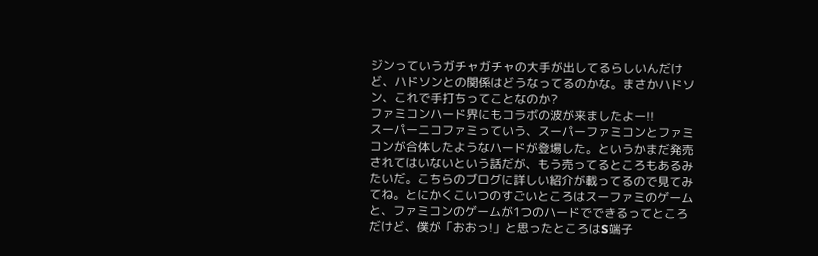ジンっていうガチャガチャの大手が出してるらしいんだけど、ハドソンとの関係はどうなってるのかな。まさかハドソン、これで手打ちってことなのか?
ファミコンハード界にもコラボの波が来ましたよー!!
スーパーニコファミっていう、スーパーファミコンとファミコンが合体したようなハードが登場した。というかまだ発売されてはいないという話だが、もう売ってるところもあるみたいだ。こちらのブログに詳しい紹介が載ってるので見てみてね。とにかくこいつのすごいところはスーファミのゲームと、ファミコンのゲームが1つのハードでできるってところだけど、僕が「おおっ!」と思ったところはS端子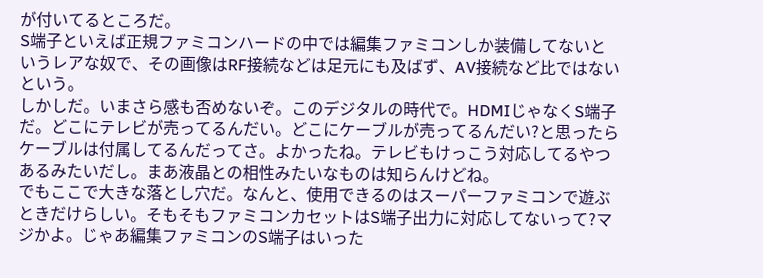が付いてるところだ。
S端子といえば正規ファミコンハードの中では編集ファミコンしか装備してないというレアな奴で、その画像はRF接続などは足元にも及ばず、AV接続など比ではないという。
しかしだ。いまさら感も否めないぞ。このデジタルの時代で。HDMIじゃなくS端子だ。どこにテレビが売ってるんだい。どこにケーブルが売ってるんだい?と思ったらケーブルは付属してるんだってさ。よかったね。テレビもけっこう対応してるやつあるみたいだし。まあ液晶との相性みたいなものは知らんけどね。
でもここで大きな落とし穴だ。なんと、使用できるのはスーパーファミコンで遊ぶときだけらしい。そもそもファミコンカセットはS端子出力に対応してないって?マジかよ。じゃあ編集ファミコンのS端子はいった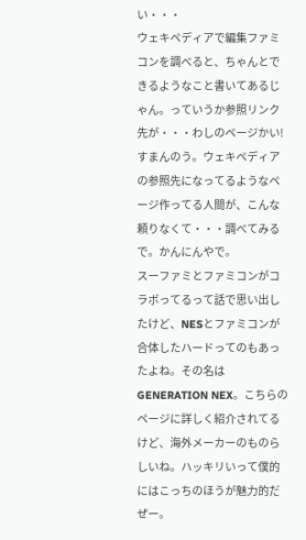い・・・
ウェキペディアで編集ファミコンを調べると、ちゃんとできるようなこと書いてあるじゃん。っていうか参照リンク先が・・・わしのページかい!すまんのう。ウェキペディアの参照先になってるようなページ作ってる人間が、こんな頼りなくて・・・調べてみるで。かんにんやで。
スーファミとファミコンがコラボってるって話で思い出したけど、NESとファミコンが合体したハードってのもあったよね。その名はGENERATION NEX。こちらのページに詳しく紹介されてるけど、海外メーカーのものらしいね。ハッキリいって僕的にはこっちのほうが魅力的だぜー。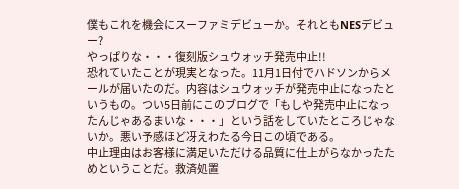僕もこれを機会にスーファミデビューか。それともNESデビュー?
やっぱりな・・・復刻版シュウォッチ発売中止!!
恐れていたことが現実となった。11月1日付でハドソンからメールが届いたのだ。内容はシュウォッチが発売中止になったというもの。つい5日前にこのブログで「もしや発売中止になったんじゃあるまいな・・・」という話をしていたところじゃないか。悪い予感ほど冴えわたる今日この頃である。
中止理由はお客様に満足いただける品質に仕上がらなかったためということだ。救済処置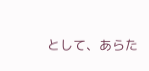として、あらた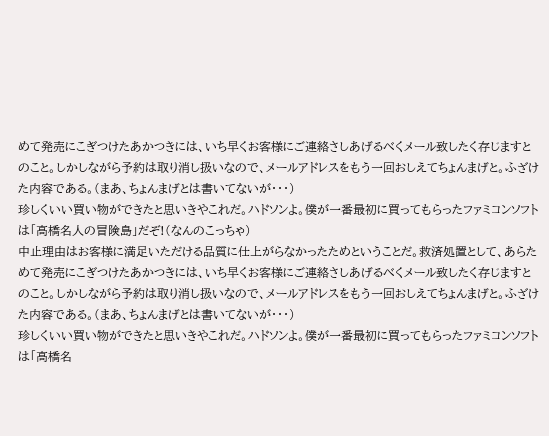めて発売にこぎつけたあかつきには、いち早くお客様にご連絡さしあげるべくメール致したく存じますとのこと。しかしながら予約は取り消し扱いなので、メールアドレスをもう一回おしえてちょんまげと。ふざけた内容である。(まあ、ちょんまげとは書いてないが・・・)
珍しくいい買い物ができたと思いきやこれだ。ハドソンよ。僕が一番最初に買ってもらったファミコンソフトは「高橋名人の冒険島」だぞ!(なんのこっちゃ)
中止理由はお客様に満足いただける品質に仕上がらなかったためということだ。救済処置として、あらためて発売にこぎつけたあかつきには、いち早くお客様にご連絡さしあげるべくメール致したく存じますとのこと。しかしながら予約は取り消し扱いなので、メールアドレスをもう一回おしえてちょんまげと。ふざけた内容である。(まあ、ちょんまげとは書いてないが・・・)
珍しくいい買い物ができたと思いきやこれだ。ハドソンよ。僕が一番最初に買ってもらったファミコンソフトは「高橋名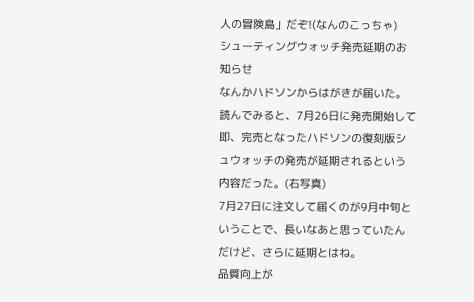人の冒険島」だぞ!(なんのこっちゃ)
シューティングウォッチ発売延期のお知らせ
なんかハドソンからはがきが届いた。読んでみると、7月26日に発売開始して即、完売となったハドソンの復刻版シュウォッチの発売が延期されるという内容だった。(右写真)
7月27日に注文して届くのが9月中旬ということで、長いなあと思っていたんだけど、さらに延期とはね。
品質向上が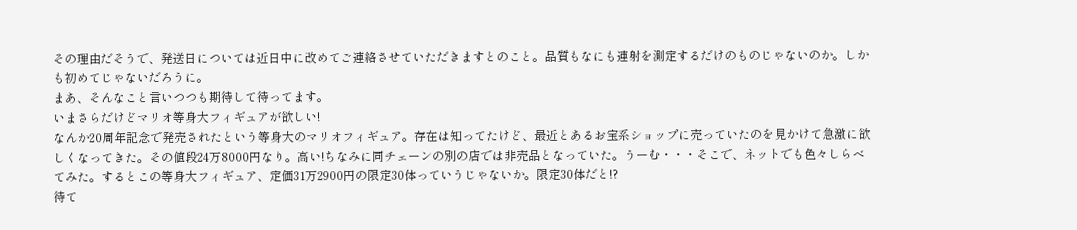その理由だそうで、発送日については近日中に改めてご連絡させていただきますとのこと。品質もなにも連射を測定するだけのものじゃないのか。しかも初めてじゃないだろうに。
まあ、そんなこと言いつつも期待して待ってます。
いまさらだけどマリオ等身大フィギュアが欲しい!
なんか20周年記念で発売されたという等身大のマリオフィギュア。存在は知ってたけど、最近とあるお宝系ショップに売っていたのを見かけて急激に欲しくなってきた。その値段24万8000円なり。高い!ちなみに同チェーンの別の店では非売品となっていた。うーむ・・・そこで、ネットでも色々しらべてみた。するとこの等身大フィギュア、定価31万2900円の限定30体っていうじゃないか。限定30体だと!?
待て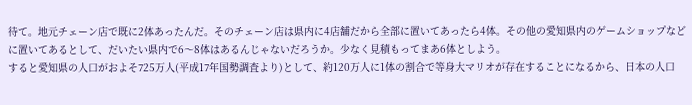待て。地元チェーン店で既に2体あったんだ。そのチェーン店は県内に4店舗だから全部に置いてあったら4体。その他の愛知県内のゲームショップなどに置いてあるとして、だいたい県内で6〜8体はあるんじゃないだろうか。少なく見積もってまあ6体としよう。
すると愛知県の人口がおよそ725万人(平成17年国勢調査より)として、約120万人に1体の割合で等身大マリオが存在することになるから、日本の人口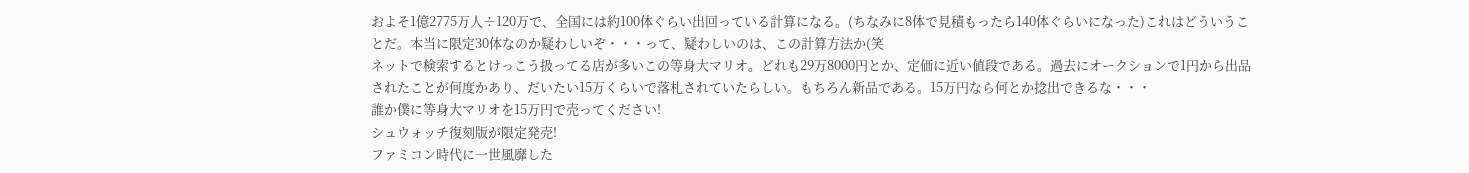およそ1億2775万人÷120万で、全国には約100体ぐらい出回っている計算になる。(ちなみに8体で見積もったら140体ぐらいになった)これはどういうことだ。本当に限定30体なのか疑わしいぞ・・・って、疑わしいのは、この計算方法か(笑
ネットで検索するとけっこう扱ってる店が多いこの等身大マリオ。どれも29万8000円とか、定価に近い値段である。過去にオークションで1円から出品されたことが何度かあり、だいたい15万くらいで落札されていたらしい。もちろん新品である。15万円なら何とか捻出できるな・・・
誰か僕に等身大マリオを15万円で売ってください!
シュウォッチ復刻版が限定発売!
ファミコン時代に一世風靡した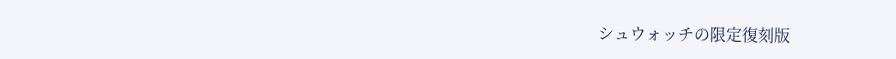シュウォッチの限定復刻版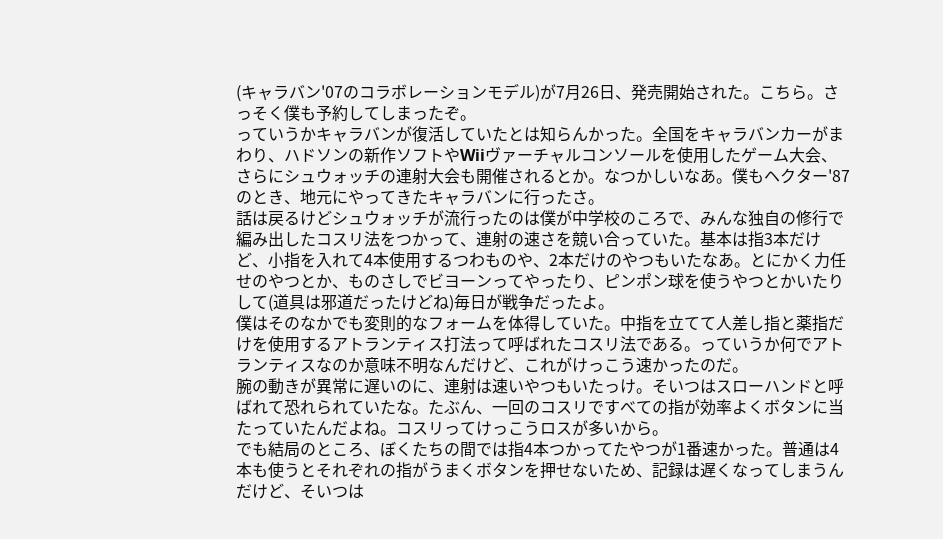(キャラバン'07のコラボレーションモデル)が7月26日、発売開始された。こちら。さっそく僕も予約してしまったぞ。
っていうかキャラバンが復活していたとは知らんかった。全国をキャラバンカーがまわり、ハドソンの新作ソフトやWiiヴァーチャルコンソールを使用したゲーム大会、さらにシュウォッチの連射大会も開催されるとか。なつかしいなあ。僕もヘクター'87のとき、地元にやってきたキャラバンに行ったさ。
話は戻るけどシュウォッチが流行ったのは僕が中学校のころで、みんな独自の修行で編み出したコスリ法をつかって、連射の速さを競い合っていた。基本は指3本だけど、小指を入れて4本使用するつわものや、2本だけのやつもいたなあ。とにかく力任せのやつとか、ものさしでビヨーンってやったり、ピンポン球を使うやつとかいたりして(道具は邪道だったけどね)毎日が戦争だったよ。
僕はそのなかでも変則的なフォームを体得していた。中指を立てて人差し指と薬指だけを使用するアトランティス打法って呼ばれたコスリ法である。っていうか何でアトランティスなのか意味不明なんだけど、これがけっこう速かったのだ。
腕の動きが異常に遅いのに、連射は速いやつもいたっけ。そいつはスローハンドと呼ばれて恐れられていたな。たぶん、一回のコスリですべての指が効率よくボタンに当たっていたんだよね。コスリってけっこうロスが多いから。
でも結局のところ、ぼくたちの間では指4本つかってたやつが1番速かった。普通は4本も使うとそれぞれの指がうまくボタンを押せないため、記録は遅くなってしまうんだけど、そいつは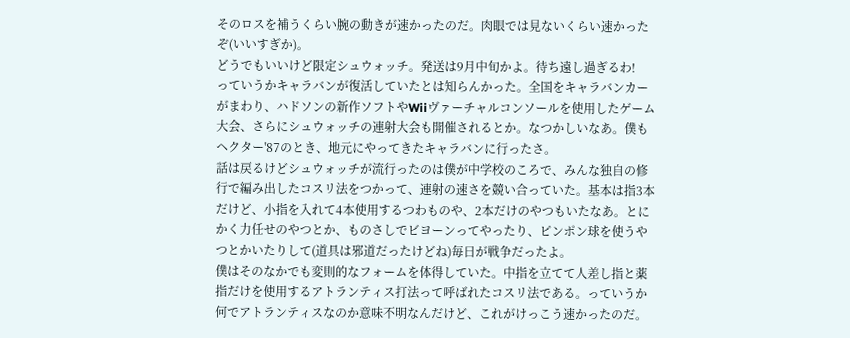そのロスを補うくらい腕の動きが速かったのだ。肉眼では見ないくらい速かったぞ(いいすぎか)。
どうでもいいけど限定シュウォッチ。発送は9月中旬かよ。待ち遠し過ぎるわ!
っていうかキャラバンが復活していたとは知らんかった。全国をキャラバンカーがまわり、ハドソンの新作ソフトやWiiヴァーチャルコンソールを使用したゲーム大会、さらにシュウォッチの連射大会も開催されるとか。なつかしいなあ。僕もヘクター'87のとき、地元にやってきたキャラバンに行ったさ。
話は戻るけどシュウォッチが流行ったのは僕が中学校のころで、みんな独自の修行で編み出したコスリ法をつかって、連射の速さを競い合っていた。基本は指3本だけど、小指を入れて4本使用するつわものや、2本だけのやつもいたなあ。とにかく力任せのやつとか、ものさしでビヨーンってやったり、ピンポン球を使うやつとかいたりして(道具は邪道だったけどね)毎日が戦争だったよ。
僕はそのなかでも変則的なフォームを体得していた。中指を立てて人差し指と薬指だけを使用するアトランティス打法って呼ばれたコスリ法である。っていうか何でアトランティスなのか意味不明なんだけど、これがけっこう速かったのだ。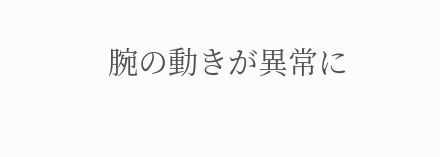腕の動きが異常に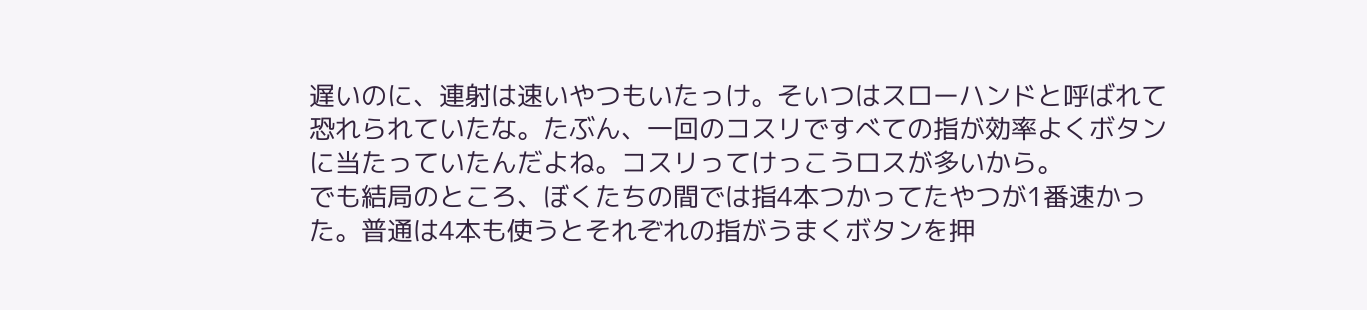遅いのに、連射は速いやつもいたっけ。そいつはスローハンドと呼ばれて恐れられていたな。たぶん、一回のコスリですべての指が効率よくボタンに当たっていたんだよね。コスリってけっこうロスが多いから。
でも結局のところ、ぼくたちの間では指4本つかってたやつが1番速かった。普通は4本も使うとそれぞれの指がうまくボタンを押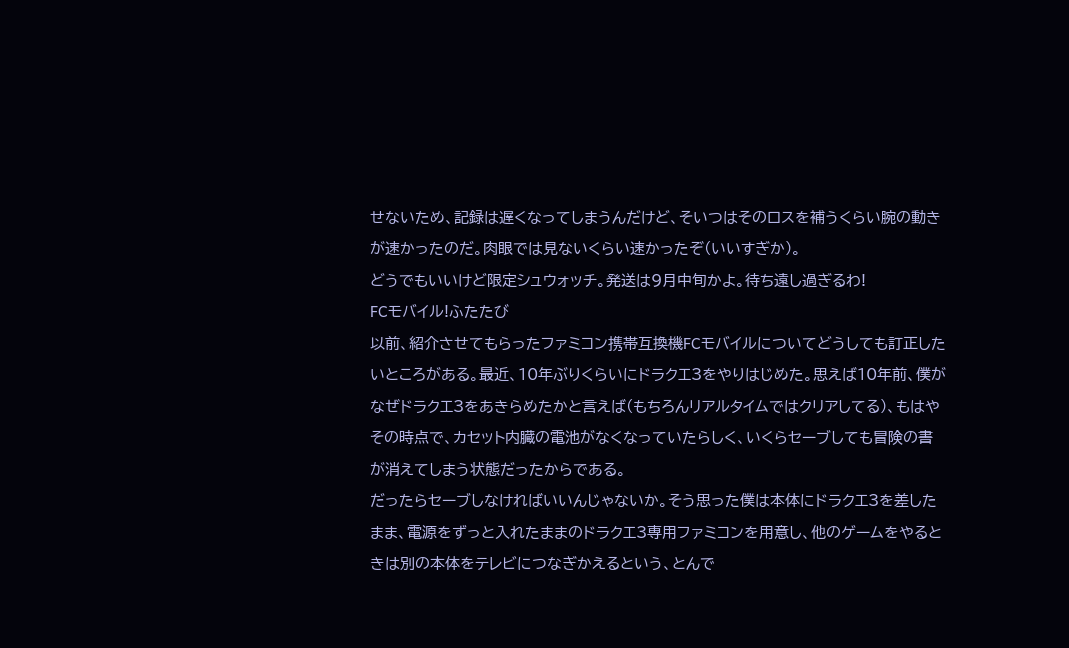せないため、記録は遅くなってしまうんだけど、そいつはそのロスを補うくらい腕の動きが速かったのだ。肉眼では見ないくらい速かったぞ(いいすぎか)。
どうでもいいけど限定シュウォッチ。発送は9月中旬かよ。待ち遠し過ぎるわ!
FCモバイル!ふたたび
以前、紹介させてもらったファミコン携帯互換機FCモバイルについてどうしても訂正したいところがある。最近、10年ぶりくらいにドラクエ3をやりはじめた。思えば10年前、僕がなぜドラクエ3をあきらめたかと言えば(もちろんリアルタイムではクリアしてる)、もはやその時点で、カセット内臓の電池がなくなっていたらしく、いくらセーブしても冒険の書が消えてしまう状態だったからである。
だったらセーブしなければいいんじゃないか。そう思った僕は本体にドラクエ3を差したまま、電源をずっと入れたままのドラクエ3専用ファミコンを用意し、他のゲームをやるときは別の本体をテレビにつなぎかえるという、とんで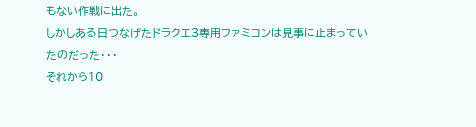もない作戦に出た。
しかしある日つなげたドラクエ3専用ファミコンは見事に止まっていたのだった・・・
それから10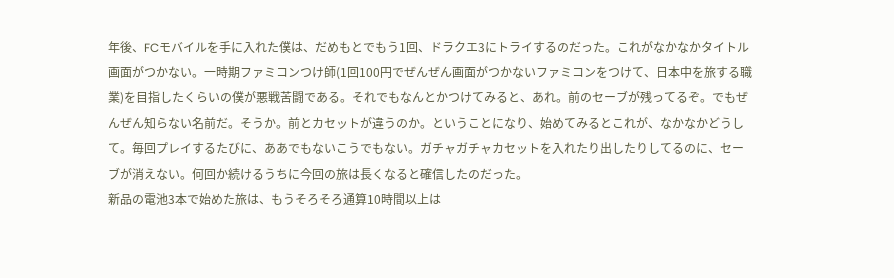年後、FCモバイルを手に入れた僕は、だめもとでもう1回、ドラクエ3にトライするのだった。これがなかなかタイトル画面がつかない。一時期ファミコンつけ師(1回100円でぜんぜん画面がつかないファミコンをつけて、日本中を旅する職業)を目指したくらいの僕が悪戦苦闘である。それでもなんとかつけてみると、あれ。前のセーブが残ってるぞ。でもぜんぜん知らない名前だ。そうか。前とカセットが違うのか。ということになり、始めてみるとこれが、なかなかどうして。毎回プレイするたびに、ああでもないこうでもない。ガチャガチャカセットを入れたり出したりしてるのに、セーブが消えない。何回か続けるうちに今回の旅は長くなると確信したのだった。
新品の電池3本で始めた旅は、もうそろそろ通算10時間以上は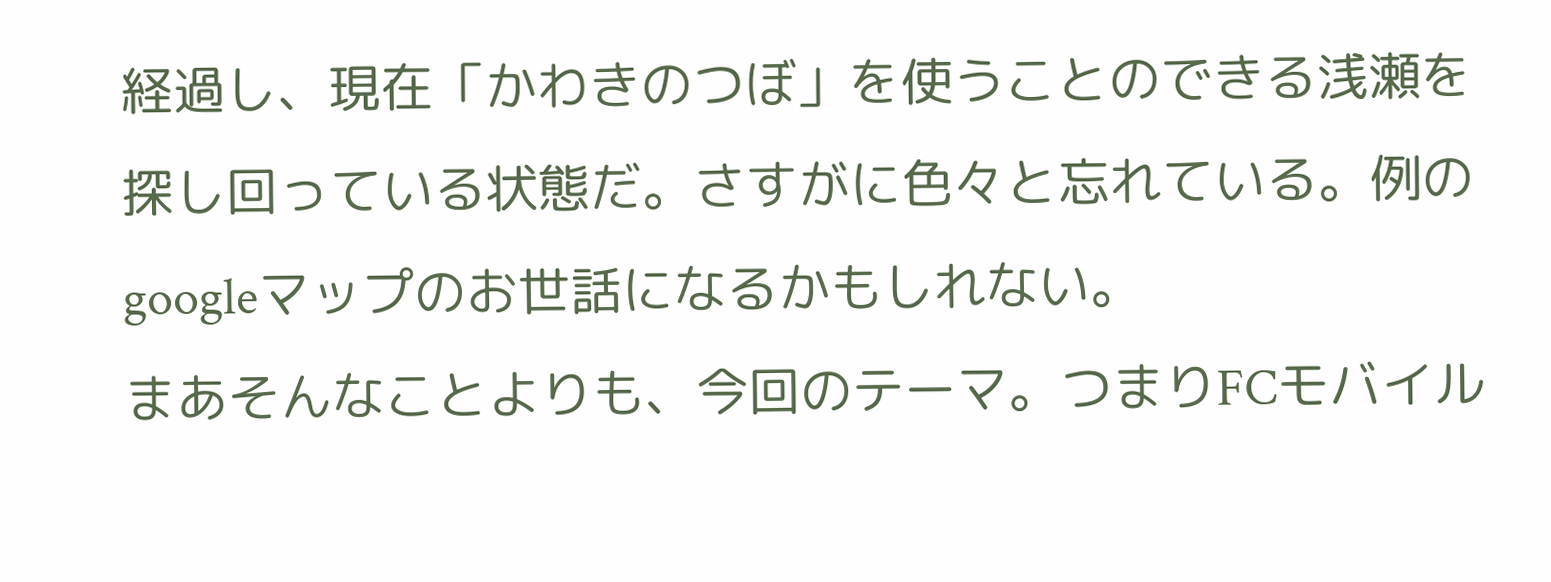経過し、現在「かわきのつぼ」を使うことのできる浅瀬を探し回っている状態だ。さすがに色々と忘れている。例のgoogleマップのお世話になるかもしれない。
まあそんなことよりも、今回のテーマ。つまりFCモバイル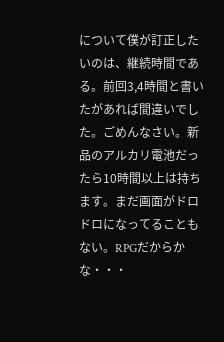について僕が訂正したいのは、継続時間である。前回3,4時間と書いたがあれば間違いでした。ごめんなさい。新品のアルカリ電池だったら10時間以上は持ちます。まだ画面がドロドロになってることもない。RPGだからかな・・・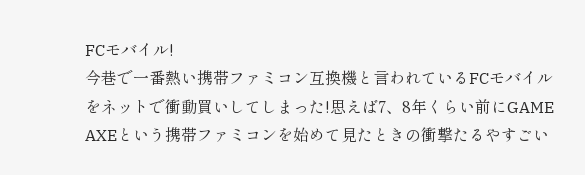FCモバイル!
今巷で一番熱い携帯ファミコン互換機と言われているFCモバイルをネットで衝動買いしてしまった!思えば7、8年くらい前にGAME AXEという携帯ファミコンを始めて見たときの衝撃たるやすごい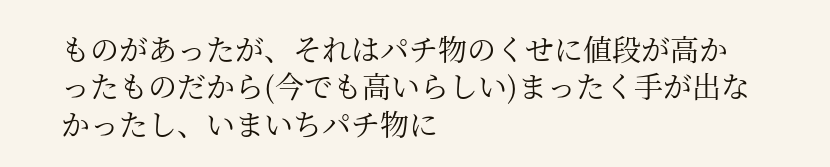ものがあったが、それはパチ物のくせに値段が高かったものだから(今でも高いらしい)まったく手が出なかったし、いまいちパチ物に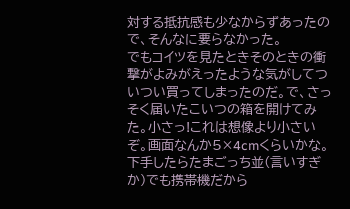対する抵抗感も少なからずあったので、そんなに要らなかった。
でもコイツを見たときそのときの衝撃がよみがえったような気がしてついつい買ってしまったのだ。で、さっそく届いたこいつの箱を開けてみた。小さっ!これは想像より小さいぞ。画面なんか5×4cmくらいかな。下手したらたまごっち並(言いすぎか)でも携帯機だから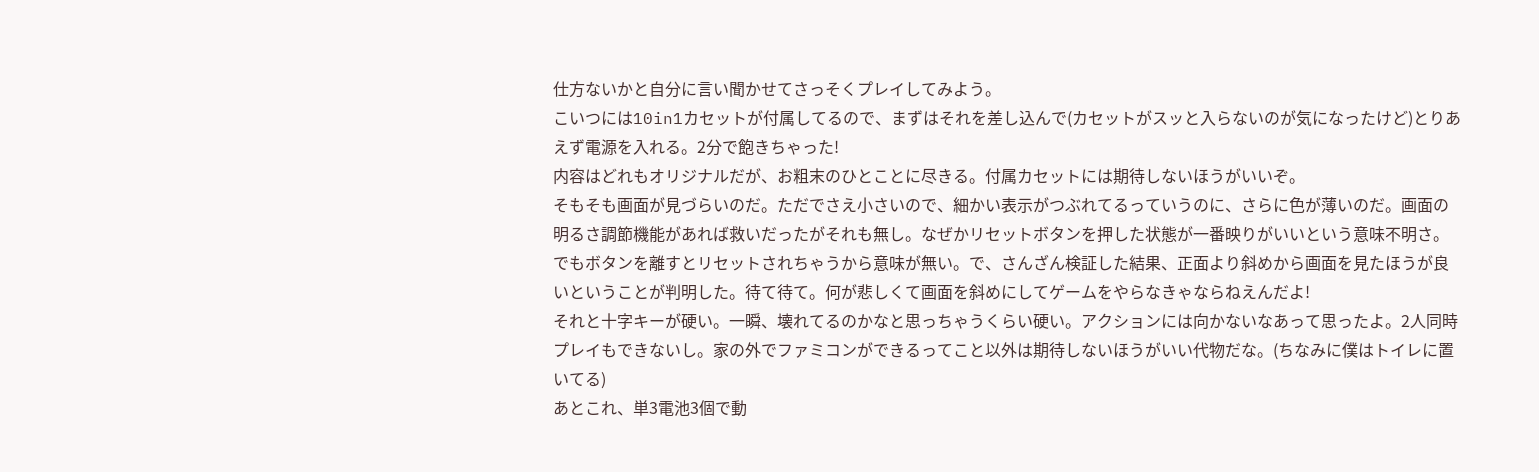仕方ないかと自分に言い聞かせてさっそくプレイしてみよう。
こいつには10in1カセットが付属してるので、まずはそれを差し込んで(カセットがスッと入らないのが気になったけど)とりあえず電源を入れる。2分で飽きちゃった!
内容はどれもオリジナルだが、お粗末のひとことに尽きる。付属カセットには期待しないほうがいいぞ。
そもそも画面が見づらいのだ。ただでさえ小さいので、細かい表示がつぶれてるっていうのに、さらに色が薄いのだ。画面の明るさ調節機能があれば救いだったがそれも無し。なぜかリセットボタンを押した状態が一番映りがいいという意味不明さ。でもボタンを離すとリセットされちゃうから意味が無い。で、さんざん検証した結果、正面より斜めから画面を見たほうが良いということが判明した。待て待て。何が悲しくて画面を斜めにしてゲームをやらなきゃならねえんだよ!
それと十字キーが硬い。一瞬、壊れてるのかなと思っちゃうくらい硬い。アクションには向かないなあって思ったよ。2人同時プレイもできないし。家の外でファミコンができるってこと以外は期待しないほうがいい代物だな。(ちなみに僕はトイレに置いてる)
あとこれ、単3電池3個で動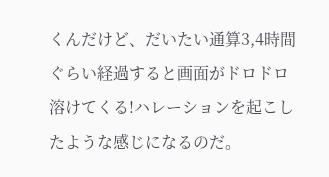くんだけど、だいたい通算3,4時間ぐらい経過すると画面がドロドロ溶けてくる!ハレーションを起こしたような感じになるのだ。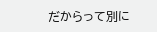だからって別に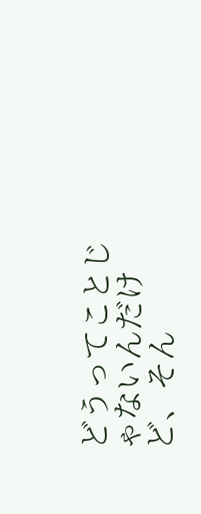どうってことじゃないんだけど、そん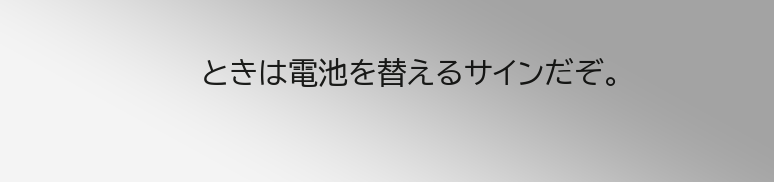ときは電池を替えるサインだぞ。